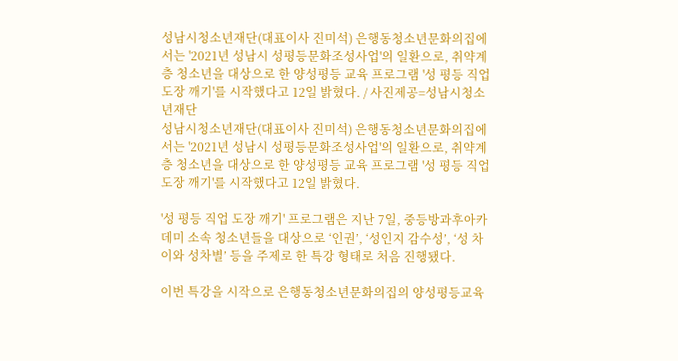성남시청소년재단(대표이사 진미석) 은행동청소년문화의집에서는 '2021년 성남시 성평등문화조성사업'의 일환으로, 취약계층 청소년을 대상으로 한 양성평등 교육 프로그램 '성 평등 직업 도장 깨기'를 시작했다고 12일 밝혔다. / 사진제공=성남시청소년재단
성남시청소년재단(대표이사 진미석) 은행동청소년문화의집에서는 '2021년 성남시 성평등문화조성사업'의 일환으로, 취약계층 청소년을 대상으로 한 양성평등 교육 프로그램 '성 평등 직업 도장 깨기'를 시작했다고 12일 밝혔다.

'성 평등 직업 도장 깨기' 프로그램은 지난 7일, 중등방과후아카데미 소속 청소년들을 대상으로 ‘인권’, ‘성인지 감수성’, ‘성 차이와 성차별’ 등을 주제로 한 특강 형태로 처음 진행됐다.

이번 특강을 시작으로 은행동청소년문화의집의 양성평등교육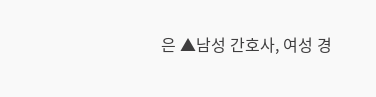은 ▲남성 간호사, 여성 경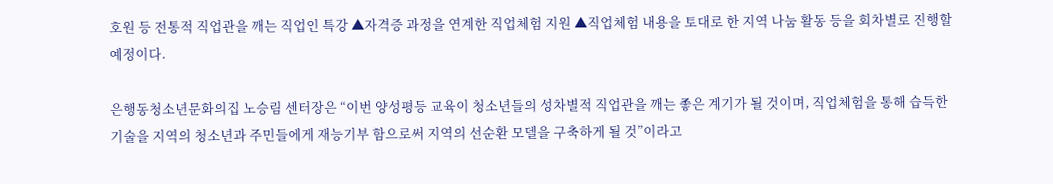호원 등 전통적 직업관을 깨는 직업인 특강 ▲자격증 과정을 연계한 직업체험 지원 ▲직업체험 내용을 토대로 한 지역 나눔 활동 등을 회차별로 진행할 예정이다.

은행동청소년문화의집 노승림 센터장은 “이번 양성평등 교육이 청소년들의 성차별적 직업관을 깨는 좋은 계기가 될 것이며, 직업체험을 통해 습득한 기술을 지역의 청소년과 주민들에게 재능기부 함으로써 지역의 선순환 모델을 구축하게 될 것”이라고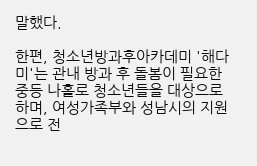말했다.

한편, 청소년방과후아카데미 '해다미'는 관내 방과 후 돌봄이 필요한 중등 나홀로 청소년들을 대상으로 하며, 여성가족부와 성남시의 지원으로 전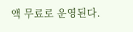액 무료로 운영된다.